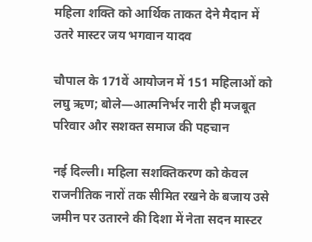महिला शक्ति को आर्थिक ताकत देने मैदान में उतरे मास्टर जय भगवान यादव

चौपाल के 171वें आयोजन में 151 महिलाओं को लघु ऋण; बोले—आत्मनिर्भर नारी ही मजबूत परिवार और सशक्त समाज की पहचान

नई दिल्ली। महिला सशक्तिकरण को केवल राजनीतिक नारों तक सीमित रखने के बजाय उसे जमीन पर उतारने की दिशा में नेता सदन मास्टर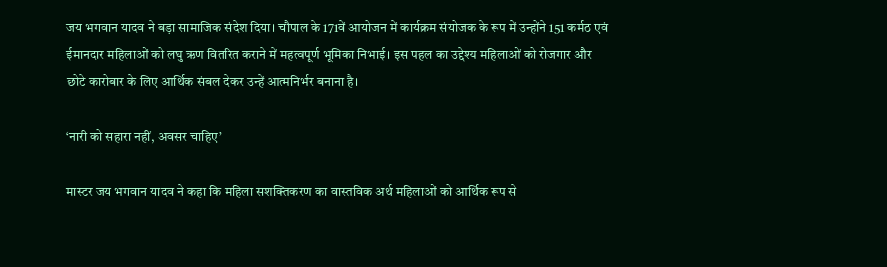जय भगवान यादव ने बड़ा सामाजिक संदेश दिया। चौपाल के 171वें आयोजन में कार्यक्रम संयोजक के रूप में उन्होंने 151 कर्मठ एवं ईमानदार महिलाओं को लघु ऋण वितरित कराने में महत्वपूर्ण भूमिका निभाई। इस पहल का उद्देश्य महिलाओं को रोजगार और छोटे कारोबार के लिए आर्थिक संबल देकर उन्हें आत्मनिर्भर बनाना है।

‘नारी को सहारा नहीं, अवसर चाहिए’

मास्टर जय भगवान यादव ने कहा कि महिला सशक्तिकरण का वास्तविक अर्थ महिलाओं को आर्थिक रूप से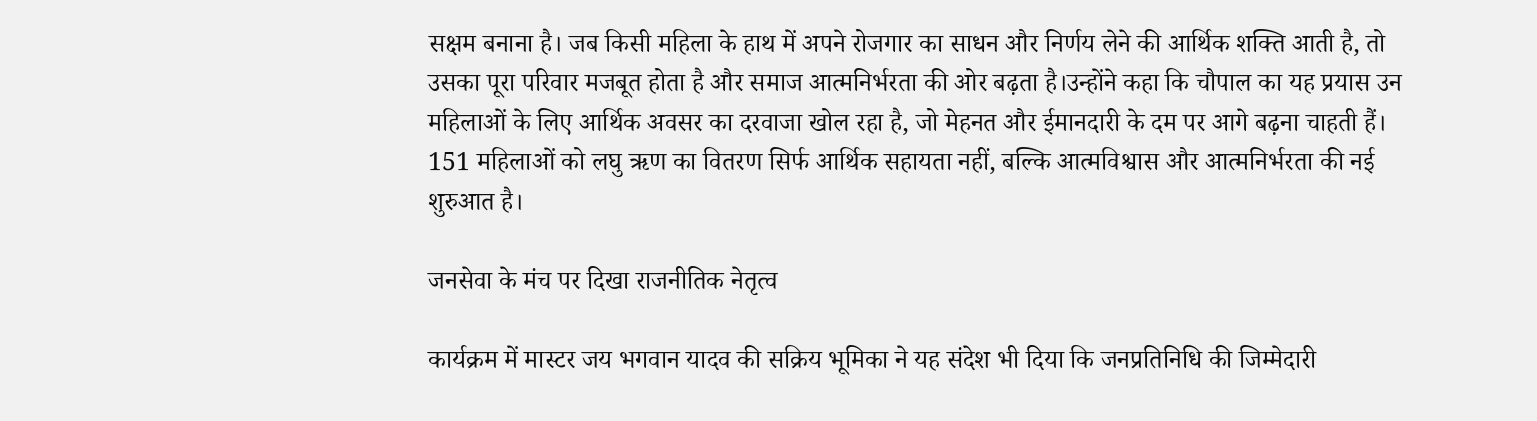सक्षम बनाना है। जब किसी महिला के हाथ में अपने रोजगार का साधन और निर्णय लेने की आर्थिक शक्ति आती है, तो उसका पूरा परिवार मजबूत होता है और समाज आत्मनिर्भरता की ओर बढ़ता है।उन्होंने कहा कि चौपाल का यह प्रयास उन महिलाओं के लिए आर्थिक अवसर का दरवाजा खोल रहा है, जो मेहनत और ईमानदारी के दम पर आगे बढ़ना चाहती हैं। 151 महिलाओं को लघु ऋण का वितरण सिर्फ आर्थिक सहायता नहीं, बल्कि आत्मविश्वास और आत्मनिर्भरता की नई शुरुआत है।

जनसेवा के मंच पर दिखा राजनीतिक नेतृत्व

कार्यक्रम में मास्टर जय भगवान यादव की सक्रिय भूमिका ने यह संदेश भी दिया कि जनप्रतिनिधि की जिम्मेदारी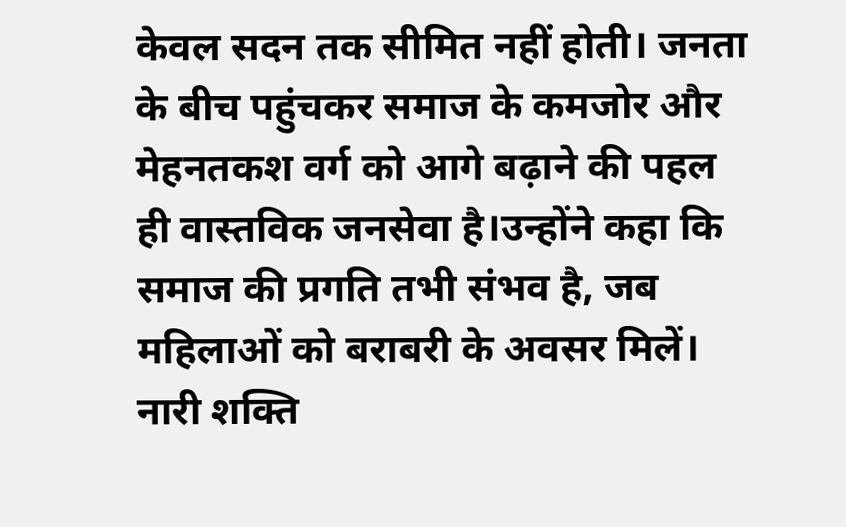केवल सदन तक सीमित नहीं होती। जनता के बीच पहुंचकर समाज के कमजोर और मेहनतकश वर्ग को आगे बढ़ाने की पहल ही वास्तविक जनसेवा है।उन्होंने कहा कि समाज की प्रगति तभी संभव है, जब महिलाओं को बराबरी के अवसर मिलें। नारी शक्ति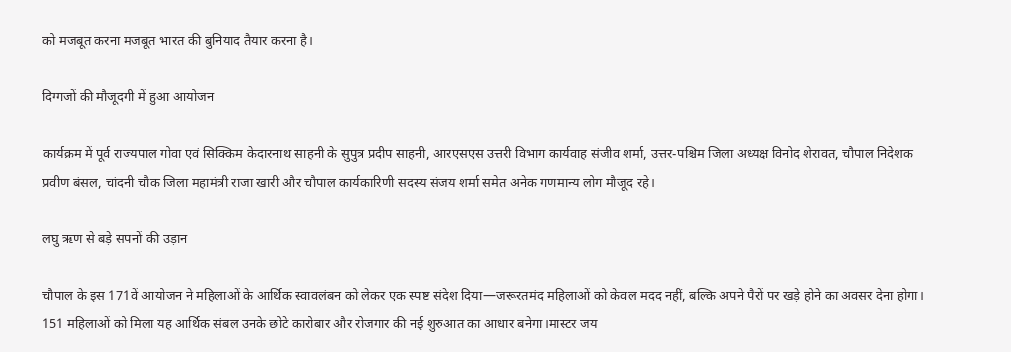को मजबूत करना मजबूत भारत की बुनियाद तैयार करना है।

दिग्गजों की मौजूदगी में हुआ आयोजन

कार्यक्रम में पूर्व राज्यपाल गोवा एवं सिक्किम केदारनाथ साहनी के सुपुत्र प्रदीप साहनी, आरएसएस उत्तरी विभाग कार्यवाह संजीव शर्मा, उत्तर-पश्चिम जिला अध्यक्ष विनोद शेरावत, चौपाल निदेशक प्रवीण बंसल, चांदनी चौक जिला महामंत्री राजा खारी और चौपाल कार्यकारिणी सदस्य संजय शर्मा समेत अनेक गणमान्य लोग मौजूद रहे।

लघु ऋण से बड़े सपनों की उड़ान

चौपाल के इस 171वें आयोजन ने महिलाओं के आर्थिक स्वावलंबन को लेकर एक स्पष्ट संदेश दिया—जरूरतमंद महिलाओं को केवल मदद नहीं, बल्कि अपने पैरों पर खड़े होने का अवसर देना होगा। 151 महिलाओं को मिला यह आर्थिक संबल उनके छोटे कारोबार और रोजगार की नई शुरुआत का आधार बनेगा।मास्टर जय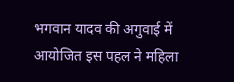भगवान यादव की अगुवाई में आयोजित इस पहल ने महिला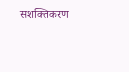सशक्तिकरण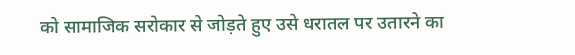को सामाजिक सरोकार से जोड़ते हुए उसे धरातल पर उतारने का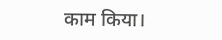काम किया।